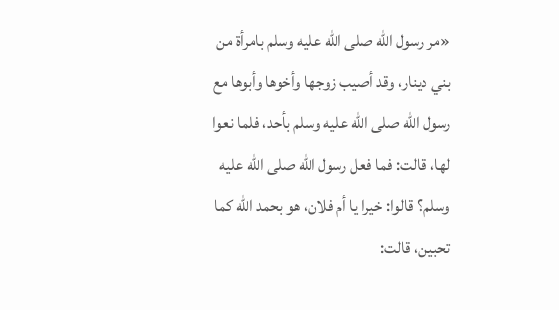«مر رسول الله صلى الله عليه وسلم بامرأة من بني دينار، وقد أصيب زوجها وأخوها وأبوها مع رسول الله صلى الله عليه وسلم بأحد، فلما نعوا لها، قالت: فما فعل رسول الله صلى الله عليه وسلم؟ قالوا: خيرا يا أم فلان، هو بحمد الله كما تحبين، قالت: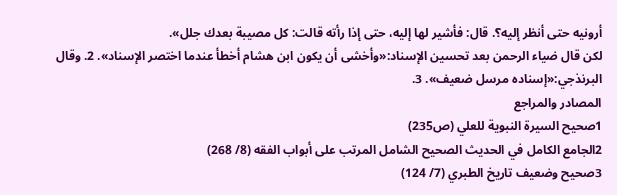أرونيه حتى أنظر إليه؟. قال: فأشير لها إليه، حتى إذا رأته قالت: كل مصيبة بعدك جلل».
لكن قال ضياء الرحمن بعد تحسين الإسناد:«وأخشى أن يكون ابن هشام أخطأ عندما اختصر الإسناد». 2. وقال البرنذجي:«إسناده مرسل ضعيف». 3.
المصادر والمراجع
1صحيح السيرة النبوية للعلي (ص235)
2الجامع الكامل في الحديث الصحيح الشامل المرتب على أبواب الفقه (8/ 268)
3صحيح وضعيف تاريخ الطبري (7/ 124)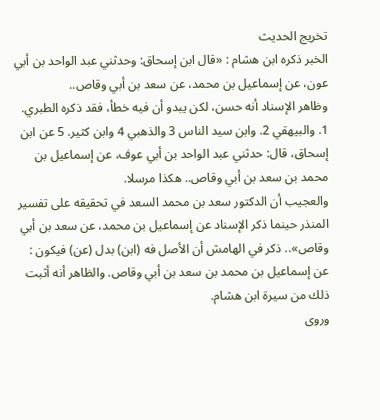تخريج الحديث
الخبر ذكره ابن هشام : «قال ابن إسحاق: وحدثني عبد الواحد بن أبي عون، عن إسماعيل بن محمد، عن سعد بن أبي وقاص..
وظاهر الإسناد أنه حسن، لكن يبدو أن فيه خطأ، فقد ذكره الطبري. 1. والبيهقي 2. وابن سيد الناس 3 والذهبي 4 وابن كثير. 5 عن ابن إسحاق، قال: حدثني عبد الواحد بن أبي عوف، عن إسماعيل بن محمد بن سعد بن أبي وقاص.. هكذا مرسلا.
والعجيب أن الدكتور سعد بن محمد السعد في تحقيقه على تفسير المنذر حينما ذكر الإسناد عن إسماعيل بن محمد، عن سعد بن أبي وقاص».. ذكر في الهامش أن الأصل فه (ابن) بدل (عن) فيكون : عن إسماعيل بن محمد بن سعد بن أبي وقاص. والظاهر أنه أثبت ذلك من سيرة ابن هشام.
وروى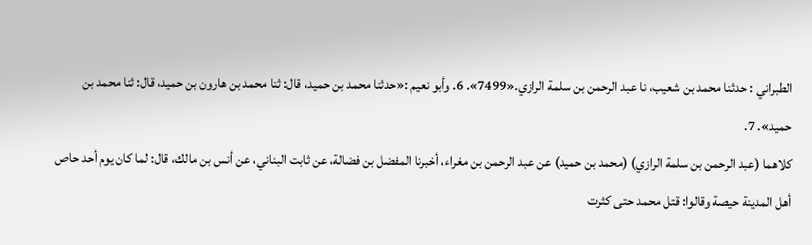الطبراني : حدثنا محمد بن شعيب، نا عبد الرحمن بن سلمة الرازي.«7499». 6. وأبو نعيم :«حدثنا محمد بن حميد، قال: ثنا محمد بن هارون بن حميد، قال: ثنا محمد بن حميد». 7.
كلاهما (عبد الرحمن بن سلمة الرازي) (محمد بن حميد) عن عبد الرحمن بن مغراء، أخبرنا المفضل بن فضالة، عن ثابت البناني، عن أنس بن مالك، قال: لما كان يوم أحد حاص أهل المدينة حيصة وقالوا: قتل محمد حتى كثرت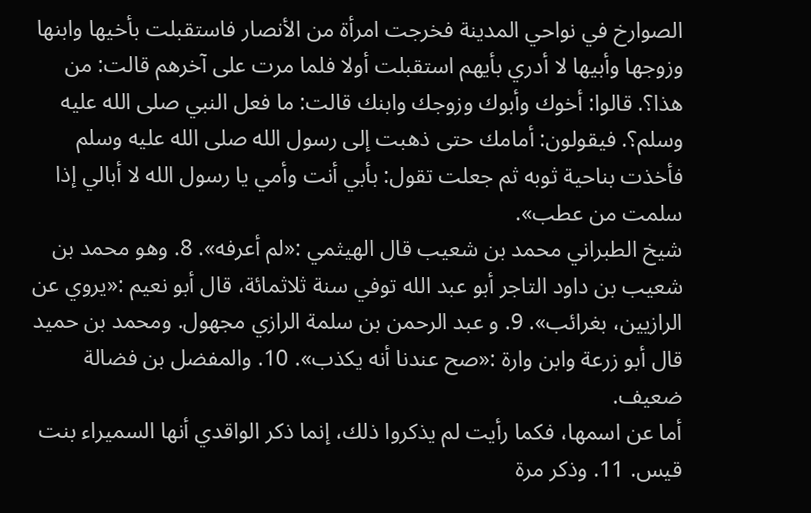الصوارخ في نواحي المدينة فخرجت امرأة من الأنصار فاستقبلت بأخيها وابنها وزوجها وأبيها لا أدري بأيهم استقبلت أولا فلما مرت على آخرهم قالت: من هذا؟. قالوا: أخوك وأبوك وزوجك وابنك قالت: ما فعل النبي صلى الله عليه وسلم؟. فيقولون: أمامك حتى ذهبت إلى رسول الله صلى الله عليه وسلم فأخذت بناحية ثوبه ثم جعلت تقول: بأبي أنت وأمي يا رسول الله لا أبالي إذا سلمت من عطب».
شيخ الطبراني محمد بن شعيب قال الهيثمي :«لم أعرفه». 8. وهو محمد بن شعيب بن داود التاجر أبو عبد الله توفي سنة ثلاثمائة، قال أبو نعيم :«يروي عن الرازيين، بغرائب». 9. و عبد الرحمن بن سلمة الرازي مجهول. ومحمد بن حميد قال أبو زرعة وابن وارة :«صح عندنا أنه يكذب». 10. والمفضل بن فضالة ضعيف.
أما عن اسمها، فكما رأيت لم يذكروا ذلك، إنما ذكر الواقدي أنها السميراء بنت قيس. 11. وذكر مرة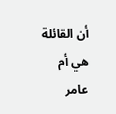أن القائلة هي أم عامر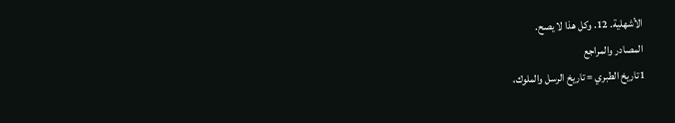الأشهلية. 12. وكل هذا لا يصح.
المصادر والمراجع
1تاريخ الطبري = تاريخ الرسل والملوك،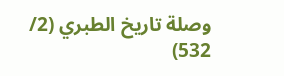وصلة تاريخ الطبري (2/ 532)